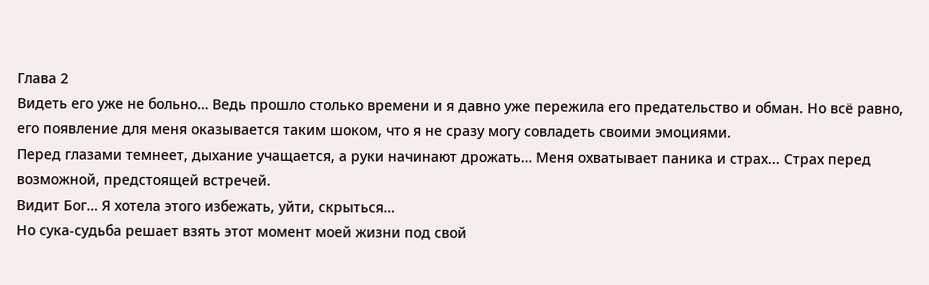Глава 2
Видеть его уже не больно… Ведь прошло столько времени и я давно уже пережила его предательство и обман. Но всё равно, его появление для меня оказывается таким шоком, что я не сразу могу совладеть своими эмоциями.
Перед глазами темнеет, дыхание учащается, а руки начинают дрожать… Меня охватывает паника и страх... Страх перед возможной, предстоящей встречей.
Видит Бог… Я хотела этого избежать, уйти, скрыться…
Но сука-судьба решает взять этот момент моей жизни под свой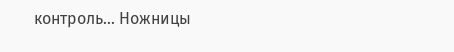контроль… Ножницы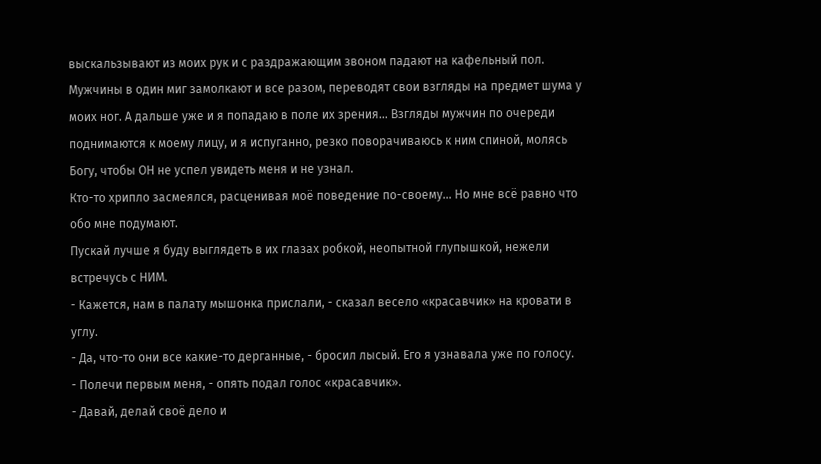выскальзывают из моих рук и с раздражающим звоном падают на кафельный пол. Мужчины в один миг замолкают и все разом, переводят свои взгляды на предмет шума у моих ног. А дальше уже и я попадаю в поле их зрения… Взгляды мужчин по очереди поднимаются к моему лицу, и я испуганно, резко поворачиваюсь к ним спиной, молясь Богу, чтобы ОН не успел увидеть меня и не узнал.
Кто-то хрипло засмеялся, расценивая моё поведение по-своему… Но мне всё равно что обо мне подумают.
Пускай лучше я буду выглядеть в их глазах робкой, неопытной глупышкой, нежели встречусь с НИМ.
- Кажется, нам в палату мышонка прислали, - сказал весело «красавчик» на кровати в углу.
- Да, что-то они все какие-то дерганные, - бросил лысый. Его я узнавала уже по голосу.
- Полечи первым меня, - опять подал голос «красавчик».
- Давай, делай своё дело и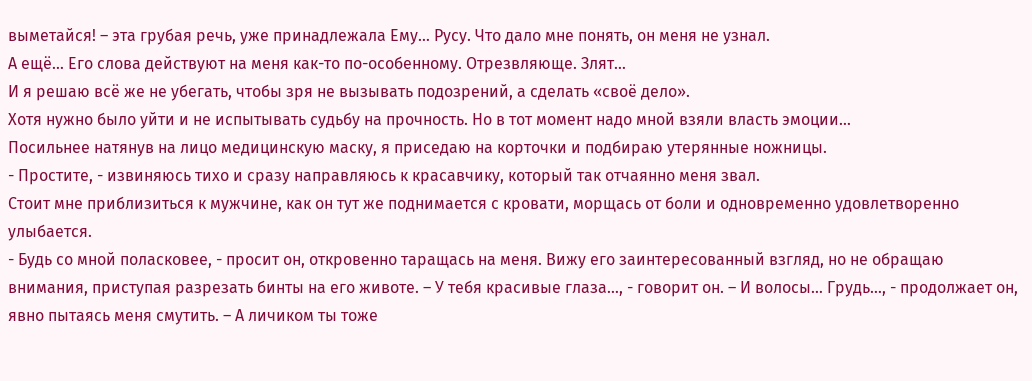выметайся! – эта грубая речь, уже принадлежала Ему… Русу. Что дало мне понять, он меня не узнал.
А ещё… Его слова действуют на меня как-то по-особенному. Отрезвляюще. Злят…
И я решаю всё же не убегать, чтобы зря не вызывать подозрений, а сделать «своё дело».
Хотя нужно было уйти и не испытывать судьбу на прочность. Но в тот момент надо мной взяли власть эмоции…
Посильнее натянув на лицо медицинскую маску, я приседаю на корточки и подбираю утерянные ножницы.
- Простите, - извиняюсь тихо и сразу направляюсь к красавчику, который так отчаянно меня звал.
Стоит мне приблизиться к мужчине, как он тут же поднимается с кровати, морщась от боли и одновременно удовлетворенно улыбается.
- Будь со мной поласковее, - просит он, откровенно таращась на меня. Вижу его заинтересованный взгляд, но не обращаю внимания, приступая разрезать бинты на его животе. – У тебя красивые глаза…, - говорит он. – И волосы… Грудь…, - продолжает он, явно пытаясь меня смутить. – А личиком ты тоже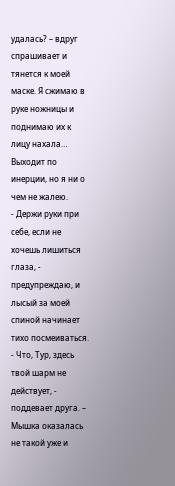удалась? – вдруг спрашивает и тянется к моей маске. Я сжимаю в руке ножницы и поднимаю их к лицу нахала… Выходит по инерции, но я ни о чем не жалею.
- Держи руки при себе, если не хочешь лишиться глаза, - предупреждаю, и лысый за моей спиной начинает тихо посмеиваться.
- Что, Тур, здесь твой шарм не действует, - поддевает друга. – Мышка оказалась не такой уже и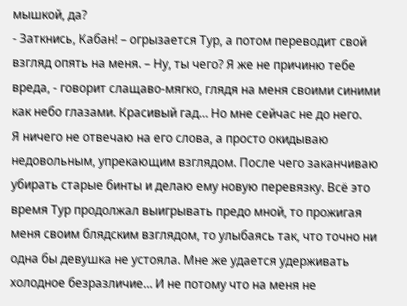мышкой, да?
- Заткнись, Кабан! – огрызается Тур, а потом переводит свой взгляд опять на меня. – Ну, ты чего? Я же не причиню тебе вреда, - говорит слащаво-мягко, глядя на меня своими синими как небо глазами. Красивый гад… Но мне сейчас не до него.
Я ничего не отвечаю на его слова, а просто окидываю недовольным, упрекающим взглядом. После чего заканчиваю убирать старые бинты и делаю ему новую перевязку. Всё это время Тур продолжал выигрывать предо мной, то прожигая меня своим блядским взглядом, то улыбаясь так, что точно ни одна бы девушка не устояла. Мне же удается удерживать холодное безразличие… И не потому что на меня не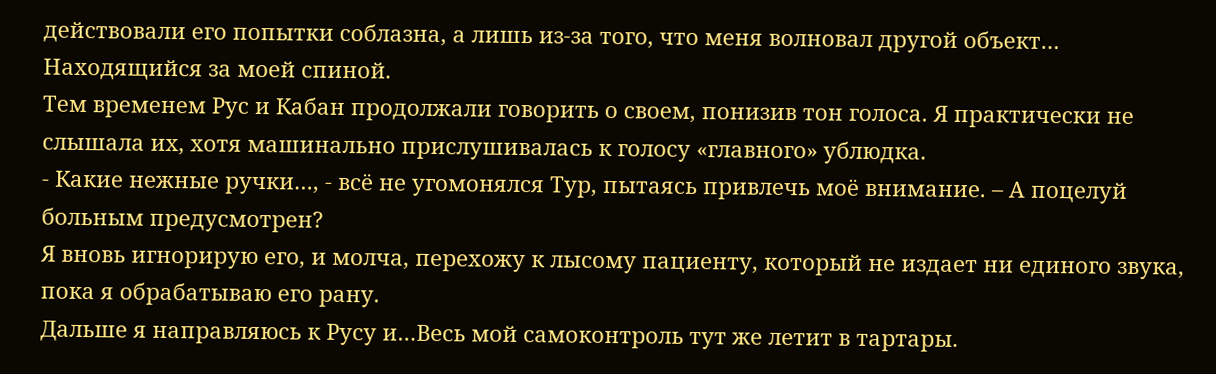действовали его попытки соблазна, а лишь из-за того, что меня волновал другой объект… Находящийся за моей спиной.
Тем временем Рус и Кабан продолжали говорить о своем, понизив тон голоса. Я практически не слышала их, хотя машинально прислушивалась к голосу «главного» ублюдка.
- Какие нежные ручки…, - всё не угомонялся Тур, пытаясь привлечь моё внимание. – А поцелуй больным предусмотрен?
Я вновь игнорирую его, и молча, перехожу к лысому пациенту, который не издает ни единого звука, пока я обрабатываю его рану.
Дальше я направляюсь к Русу и…Весь мой самоконтроль тут же летит в тартары.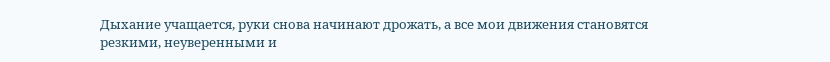Дыхание учащается, руки снова начинают дрожать, а все мои движения становятся резкими, неуверенными и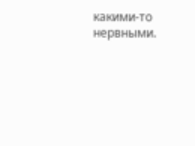какими-то нервными.